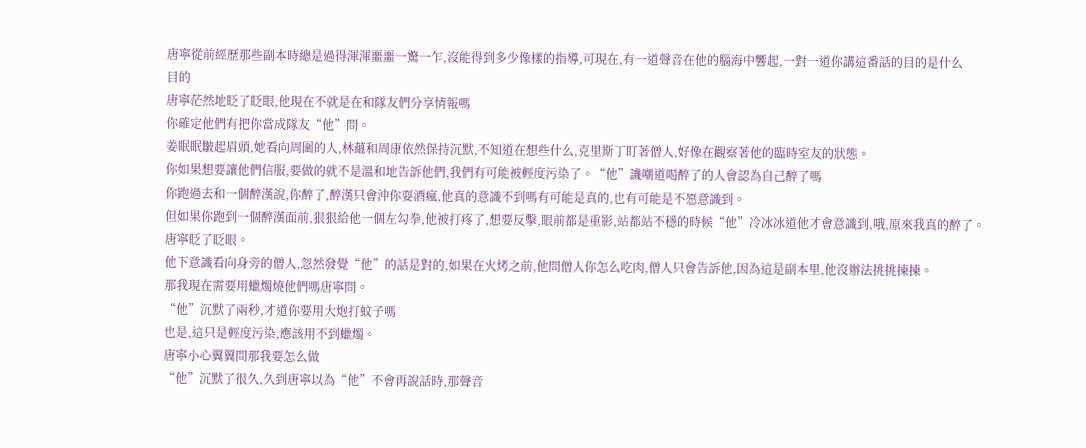唐寧從前經歷那些副本時總是過得渾渾噩噩一驚一乍,沒能得到多少像樣的指導,可現在,有一道聲音在他的腦海中響起,一對一道你講這番話的目的是什么
目的
唐寧茫然地眨了眨眼,他現在不就是在和隊友們分享情報嗎
你確定他們有把你當成隊友“他”問。
姜眠眠皺起眉頭,她看向周圍的人,林蘊和周康依然保持沉默,不知道在想些什么,克里斯丁盯著僧人,好像在觀察著他的臨時室友的狀態。
你如果想要讓他們信服,要做的就不是溫和地告訴他們,我們有可能被輕度污染了。“他”譏嘲道喝醉了的人會認為自己醉了嗎
你跑過去和一個醉漢說,你醉了,醉漢只會沖你耍酒瘋,他真的意識不到嗎有可能是真的,也有可能是不愿意識到。
但如果你跑到一個醉漢面前,狠狠給他一個左勾拳,他被打疼了,想要反擊,眼前都是重影,站都站不穩的時候“他”冷冰冰道他才會意識到,哦,原來我真的醉了。
唐寧眨了眨眼。
他下意識看向身旁的僧人,忽然發覺“他”的話是對的,如果在火烤之前,他問僧人你怎么吃肉,僧人只會告訴他,因為這是副本里,他沒辦法挑挑揀揀。
那我現在需要用蠟燭燒他們嗎唐寧問。
“他”沉默了兩秒,才道你要用大炮打蚊子嗎
也是,這只是輕度污染,應該用不到蠟燭。
唐寧小心翼翼問那我要怎么做
“他”沉默了很久,久到唐寧以為“他”不會再說話時,那聲音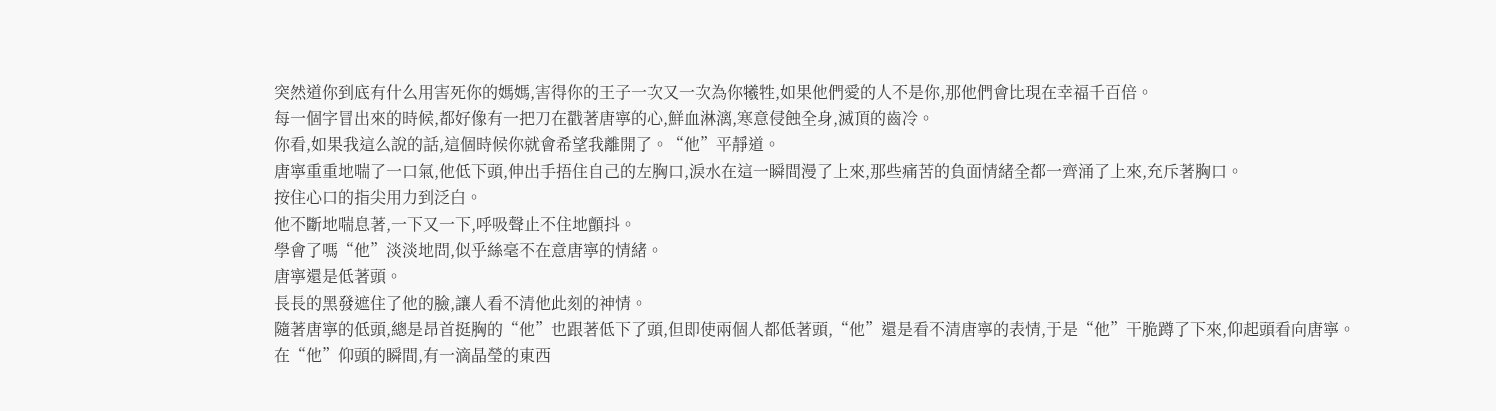突然道你到底有什么用害死你的媽媽,害得你的王子一次又一次為你犧牲,如果他們愛的人不是你,那他們會比現在幸福千百倍。
每一個字冒出來的時候,都好像有一把刀在戳著唐寧的心,鮮血淋漓,寒意侵蝕全身,滅頂的齒冷。
你看,如果我這么說的話,這個時候你就會希望我離開了。“他”平靜道。
唐寧重重地喘了一口氣,他低下頭,伸出手捂住自己的左胸口,淚水在這一瞬間漫了上來,那些痛苦的負面情緒全都一齊涌了上來,充斥著胸口。
按住心口的指尖用力到泛白。
他不斷地喘息著,一下又一下,呼吸聲止不住地顫抖。
學會了嗎“他”淡淡地問,似乎絲毫不在意唐寧的情緒。
唐寧還是低著頭。
長長的黑發遮住了他的臉,讓人看不清他此刻的神情。
隨著唐寧的低頭,總是昂首挺胸的“他”也跟著低下了頭,但即使兩個人都低著頭,“他”還是看不清唐寧的表情,于是“他”干脆蹲了下來,仰起頭看向唐寧。
在“他”仰頭的瞬間,有一滴晶瑩的東西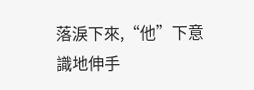落淚下來,“他”下意識地伸手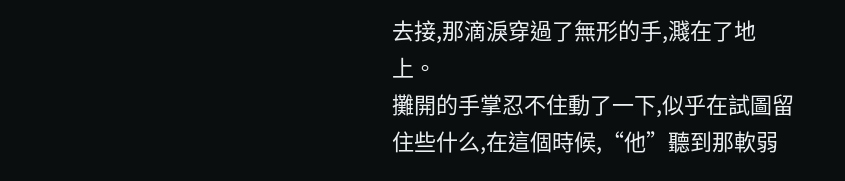去接,那滴淚穿過了無形的手,濺在了地上。
攤開的手掌忍不住動了一下,似乎在試圖留住些什么,在這個時候,“他”聽到那軟弱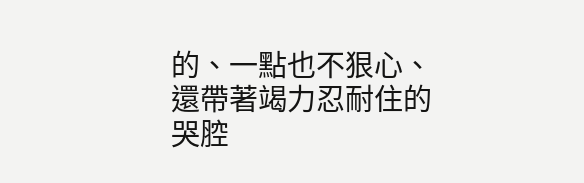的、一點也不狠心、還帶著竭力忍耐住的哭腔